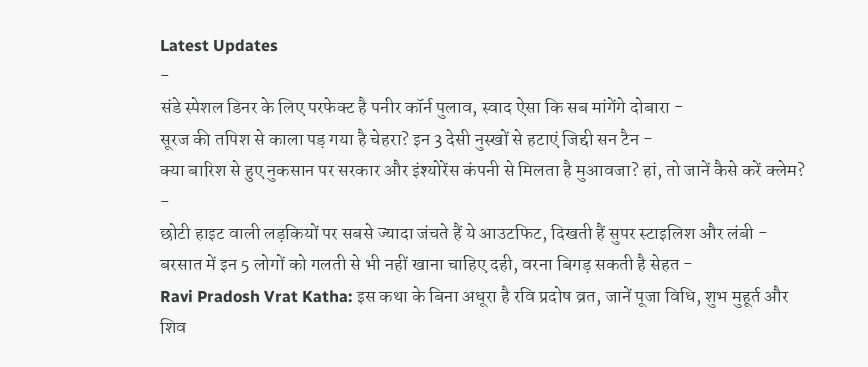Latest Updates
-
संडे स्पेशल डिनर के लिए परफेक्ट है पनीर कॉर्न पुलाव, स्वाद ऐसा कि सब मांगेंगे दोबारा -
सूरज की तपिश से काला पड़ गया है चेहरा? इन 3 देसी नुस्खों से हटाएं जिद्दी सन टैन -
क्या बारिश से हुए नुकसान पर सरकार और इंश्योरेंस कंपनी से मिलता है मुआवजा? हां, तो जानें कैसे करें क्लेम? -
छोटी हाइट वाली लड़कियों पर सबसे ज्यादा जंचते हैं ये आउटफिट, दिखती हैं सुपर स्टाइलिश और लंबी -
बरसात में इन 5 लोगों को गलती से भी नहीं खाना चाहिए दही, वरना बिगड़ सकती है सेहत -
Ravi Pradosh Vrat Katha: इस कथा के बिना अधूरा है रवि प्रदोष व्रत, जानें पूजा विधि, शुभ मुहूर्त और शिव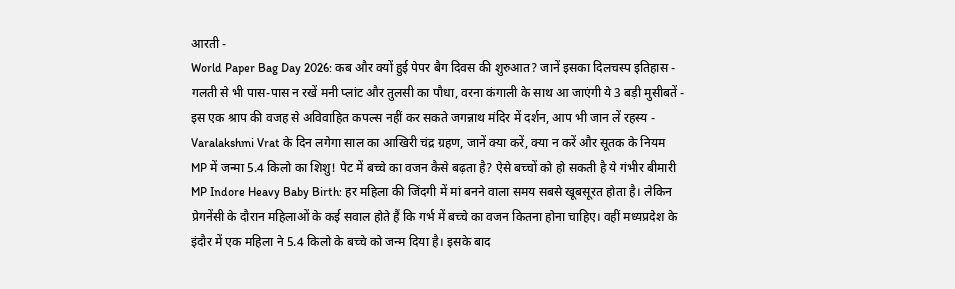आरती -
World Paper Bag Day 2026: कब और क्यों हुई पेपर बैग दिवस की शुरुआत? जानें इसका दिलचस्प इतिहास -
गलती से भी पास-पास न रखें मनी प्लांट और तुलसी का पौधा, वरना कंगाली के साथ आ जाएंगी ये 3 बड़ी मुसीबतें -
इस एक श्राप की वजह से अविवाहित कपल्स नहीं कर सकते जगन्नाथ मंदिर में दर्शन, आप भी जान लें रहस्य -
Varalakshmi Vrat के दिन लगेगा साल का आखिरी चंद्र ग्रहण, जानें क्या करें, क्या न करें और सूतक के नियम
MP में जन्मा 5.4 किलो का शिशु! पेट में बच्चे का वजन कैसे बढ़ता है? ऐसे बच्चों को हो सकती है ये गंभीर बीमारी
MP Indore Heavy Baby Birth: हर महिला की जिंदगी में मां बनने वाला समय सबसे खूबसूरत होता है। लेकिन प्रेगनेंसी के दौरान महिलाओं के कई सवाल होते हैं कि गर्भ में बच्चे का वजन कितना होना चाहिए। वहीं मध्यप्रदेश के इंदौर में एक महिला ने 5.4 किलो के बच्चे को जन्म दिया है। इसके बाद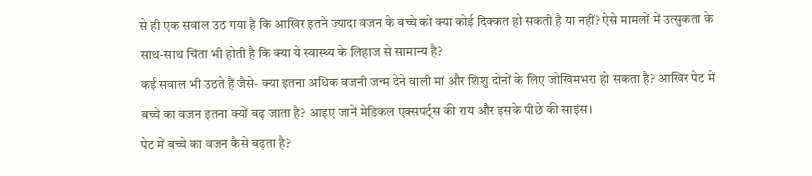से ही एक सवाल उठ गया है कि आखिर इतने ज्यादा वजन के बच्चे को क्या कोई दिक्कत हो सकती है या नहीं? ऐसे मामलों में उत्सुकता के साथ-साथ चिंता भी होती है कि क्या ये स्वास्थ्य के लिहाज से सामान्य है?
कई सवाल भी उठते हैं जैसे- क्या इतना अधिक वजनी जन्म देने वाली मां और शिशु दोनों के लिए जोखिमभरा हो सकता है? आखिर पेट में बच्चे का वजन इतना क्यों बढ़ जाता है? आइए जानें मेडिकल एक्सपर्ट्स की राय और इसके पीछे की साइंस।
पेट में बच्चे का वजन कैसे बढ़ता है?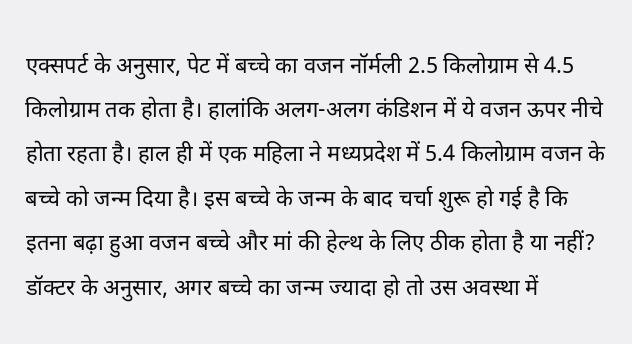एक्सपर्ट के अनुसार, पेट में बच्चे का वजन नॉर्मली 2.5 किलोग्राम से 4.5 किलोग्राम तक होता है। हालांकि अलग-अलग कंडिशन में ये वजन ऊपर नीचे होता रहता है। हाल ही में एक महिला ने मध्यप्रदेश में 5.4 किलोग्राम वजन के बच्चे को जन्म दिया है। इस बच्चे के जन्म के बाद चर्चा शुरू हो गई है कि इतना बढ़ा हुआ वजन बच्चे और मां की हेल्थ के लिए ठीक होता है या नहीं? डॉक्टर के अनुसार, अगर बच्चे का जन्म ज्यादा हो तो उस अवस्था में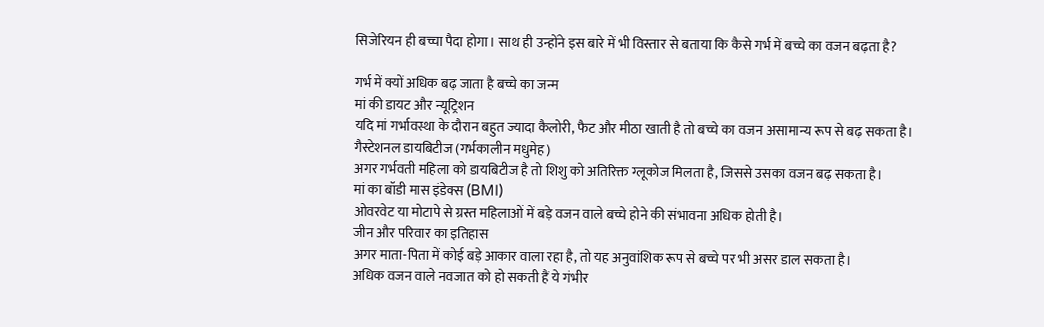सिजेरियन ही बच्चा पैदा होगा। साथ ही उन्होंने इस बारे में भी विस्तार से बताया कि कैसे गर्भ में बच्चे का वजन बढ़ता है?

गर्भ में क्यों अधिक बढ़ जाता है बच्चे का जन्म
मां की डायट और न्यूट्रिशन
यदि मां गर्भावस्था के दौरान बहुत ज्यादा कैलोरी, फैट और मीठा खाती है तो बच्चे का वजन असामान्य रूप से बढ़ सकता है।
गैस्टेशनल डायबिटीज (गर्भकालीन मधुमेह)
अगर गर्भवती महिला को डायबिटीज है तो शिशु को अतिरिक्त ग्लूकोज मिलता है, जिससे उसका वजन बढ़ सकता है।
मां का बॉडी मास इंडेक्स (BMI)
ओवरवेट या मोटापे से ग्रस्त महिलाओं में बड़े वजन वाले बच्चे होने की संभावना अधिक होती है।
जीन और परिवार का इतिहास
अगर माता-पिता में कोई बड़े आकार वाला रहा है, तो यह अनुवांशिक रूप से बच्चे पर भी असर डाल सकता है।
अधिक वजन वाले नवजात को हो सकती हैं ये गंभीर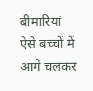बीमारियां
ऐसे बच्चों में आगे चलकर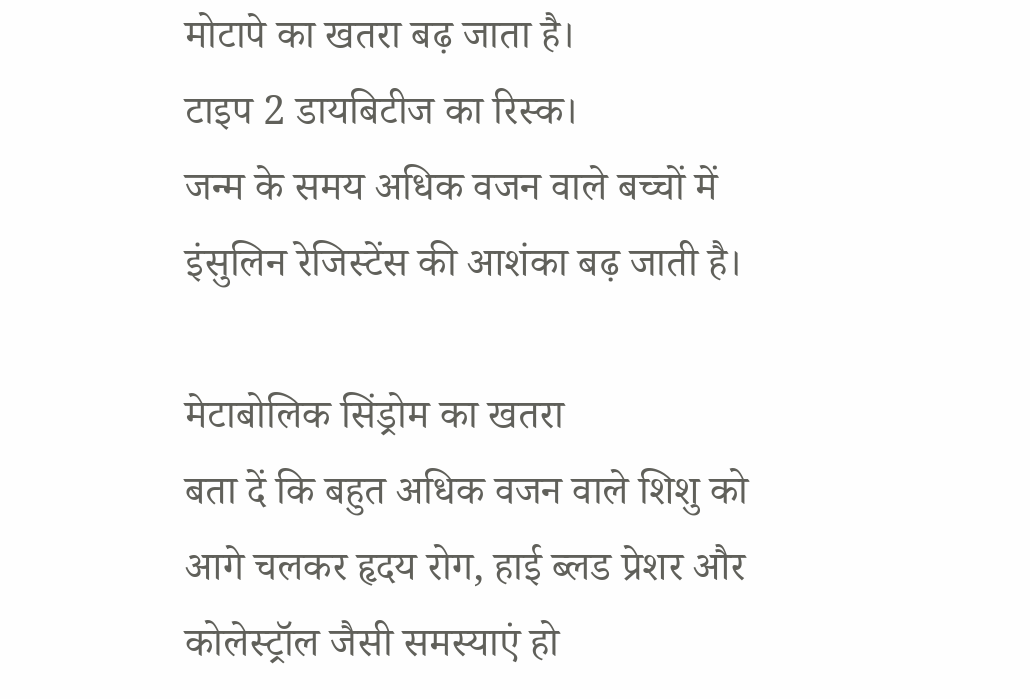मोटापे का खतरा बढ़ जाता है।
टाइप 2 डायबिटीज का रिस्क।
जन्म के समय अधिक वजन वाले बच्चों में इंसुलिन रेजिस्टेंस की आशंका बढ़ जाती है।

मेटाबोलिक सिंड्रोम का खतरा
बता दें कि बहुत अधिक वजन वाले शिशु को आगे चलकर हृदय रोग, हाई ब्लड प्रेशर और कोलेस्ट्रॉल जैसी समस्याएं हो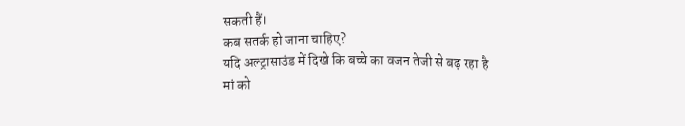सकती हैं।
कब सतर्क हो जाना चाहिए?
यदि अल्ट्रासाउंड में दिखे कि बच्चे का वजन तेजी से बढ़ रहा है
मां को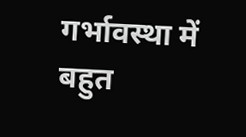गर्भावस्था में बहुत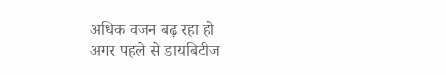अधिक वजन बढ़ रहा हो
अगर पहले से डायबिटीज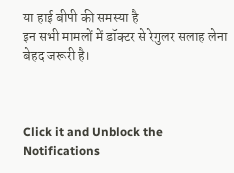या हाई बीपी की समस्या है
इन सभी मामलों में डॉक्टर से रेगुलर सलाह लेना बेहद जरूरी है।



Click it and Unblock the Notifications